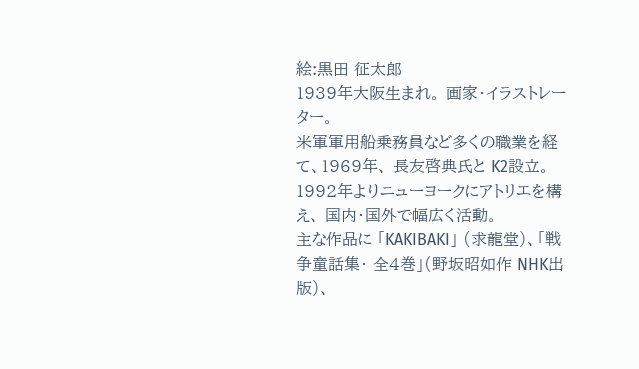絵:黒田 征太郎
1939年大阪生まれ。 画家・イラストレーター。
米軍軍用船乗務員など多くの職業を経て、1969年、 長友啓典氏と K2設立。
1992年よりニューヨークにアトリエを構え、 国内・国外で幅広く活動。
主な作品に 「KAKIBAKI」 (求龍堂)、「戦争童話集・ 全4巻」(野坂昭如作 NHK出版)、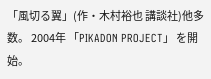「風切る翼」(作・木村裕也 講談社)他多数。 2004年 「PIKADON PROJECT」 を開始。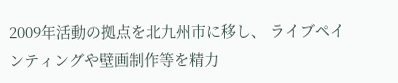2009年活動の拠点を北九州市に移し、 ライブペインティングや壁画制作等を精力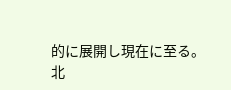的に展開し現在に至る。
北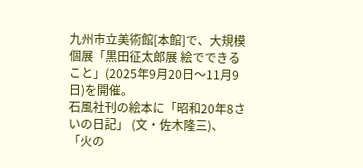九州市立美術館[本館]で、大規模個展「黒田征太郎展 絵でできること」(2025年9月20日〜11月9日)を開催。
石風社刊の絵本に「昭和20年8さいの日記」 (文・佐木隆三)、 「火の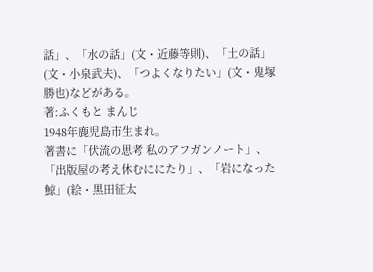話」、「水の話」(文・近藤等則)、「土の話」(文・小泉武夫)、「つよくなりたい」(文・鬼塚勝也)などがある。
著:ふくもと まんじ
1948年鹿児島市生まれ。
著書に「伏流の思考 私のアフガンノート」、「出版屋の考え休むににたり」、「岩になった鯨」(絵・黒田征太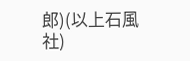郎)(以上石風社)